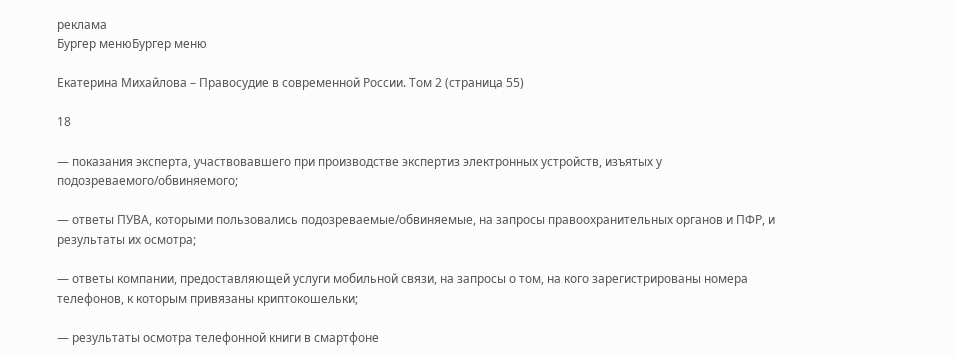реклама
Бургер менюБургер меню

Екатерина Михайлова – Правосудие в современной России. Том 2 (страница 55)

18

— показания эксперта, участвовавшего при производстве экспертиз электронных устройств, изъятых у подозреваемого/обвиняемого;

— ответы ПУВА, которыми пользовались подозреваемые/обвиняемые, на запросы правоохранительных органов и ПФР, и результаты их осмотра;

— ответы компании, предоставляющей услуги мобильной связи, на запросы о том, на кого зарегистрированы номера телефонов, к которым привязаны криптокошельки;

— результаты осмотра телефонной книги в смартфоне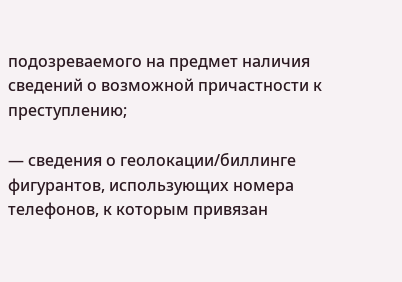подозреваемого на предмет наличия сведений о возможной причастности к преступлению;

— сведения о геолокации/биллинге фигурантов, использующих номера телефонов, к которым привязан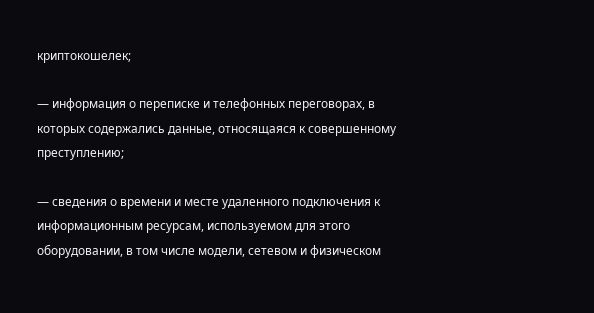криптокошелек;

— информация о переписке и телефонных переговорах, в которых содержались данные, относящаяся к совершенному преступлению;

— сведения о времени и месте удаленного подключения к информационным ресурсам, используемом для этого оборудовании, в том числе модели, сетевом и физическом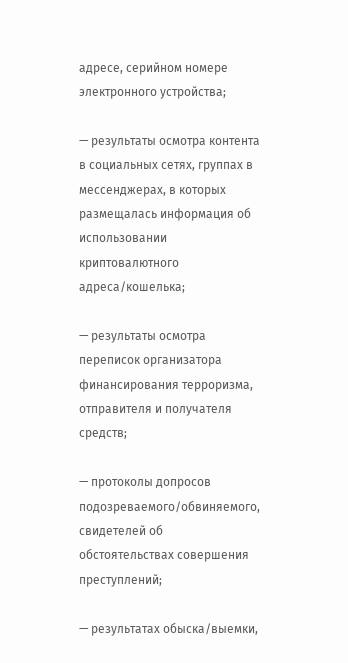адресе, серийном номере электронного устройства;

— результаты осмотра контента в социальных сетях, группах в мессенджерах, в которых размещалась информация об использовании криптовалютного адреса/кошелька;

— результаты осмотра переписок организатора финансирования терроризма, отправителя и получателя средств;

— протоколы допросов подозреваемого/обвиняемого, свидетелей об обстоятельствах совершения преступлений;

— результатах обыска/выемки,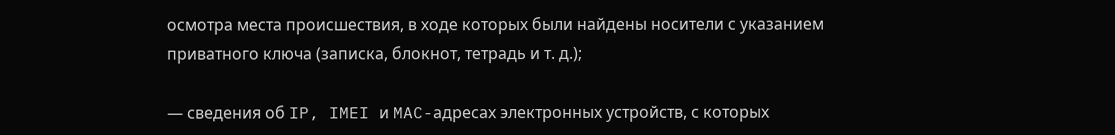осмотра места происшествия, в ходе которых были найдены носители с указанием приватного ключа (записка, блокнот, тетрадь и т. д.);

— сведения об IP, IMEI и MAC-адресах электронных устройств, с которых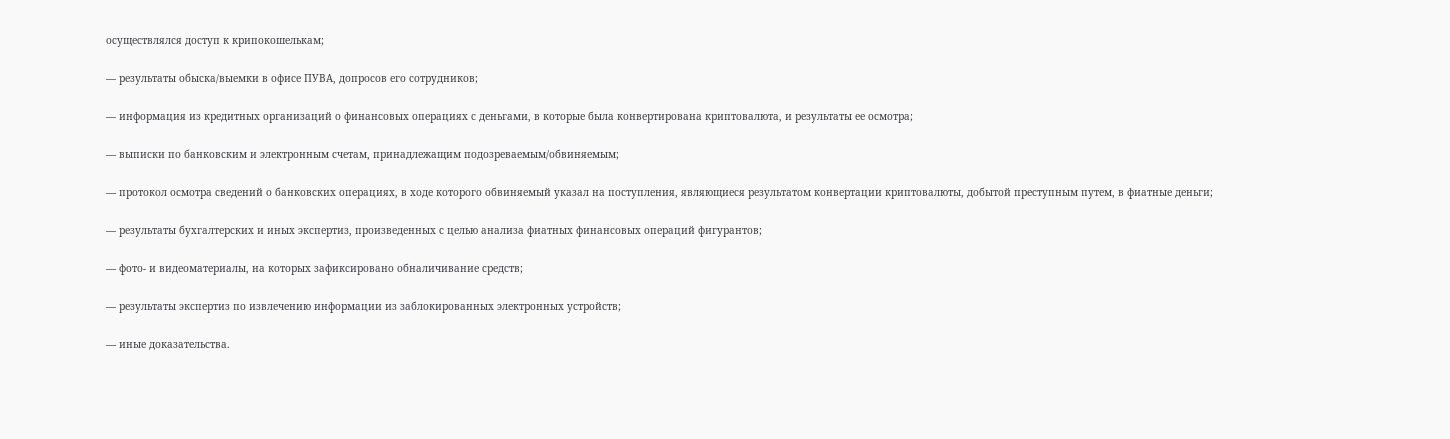осуществлялся доступ к крипокошелькам;

— результаты обыска/выемки в офисе ПУВА, допросов его сотрудников;

— информация из кредитных организаций о финансовых операциях с деньгами, в которые была конвертирована криптовалюта, и результаты ее осмотра;

— выписки по банковским и электронным счетам, принадлежащим подозреваемым/обвиняемым;

— протокол осмотра сведений о банковских операциях, в ходе которого обвиняемый указал на поступления, являющиеся результатом конвертации криптовалюты, добытой преступным путем, в фиатные деньги;

— результаты бухгалтерских и иных экспертиз, произведенных с целью анализа фиатных финансовых операций фигурантов;

— фото- и видеоматериалы, на которых зафиксировано обналичивание средств;

— результаты экспертиз по извлечению информации из заблокированных электронных устройств;

— иные доказательства.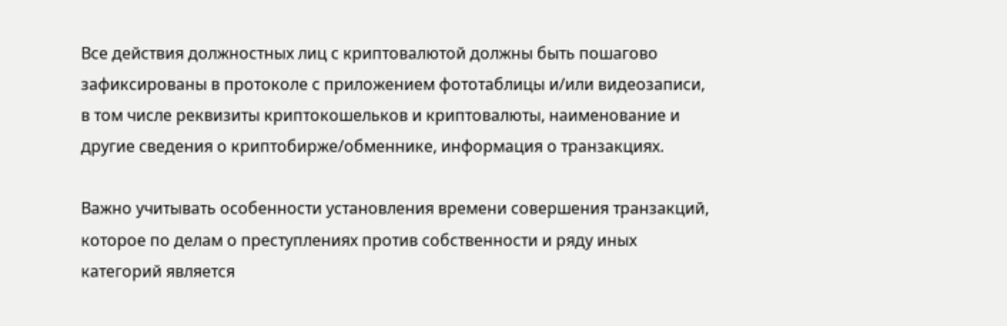Все действия должностных лиц с криптовалютой должны быть пошагово зафиксированы в протоколе с приложением фототаблицы и/или видеозаписи, в том числе реквизиты криптокошельков и криптовалюты, наименование и другие сведения о криптобирже/обменнике, информация о транзакциях.

Важно учитывать особенности установления времени совершения транзакций, которое по делам о преступлениях против собственности и ряду иных категорий является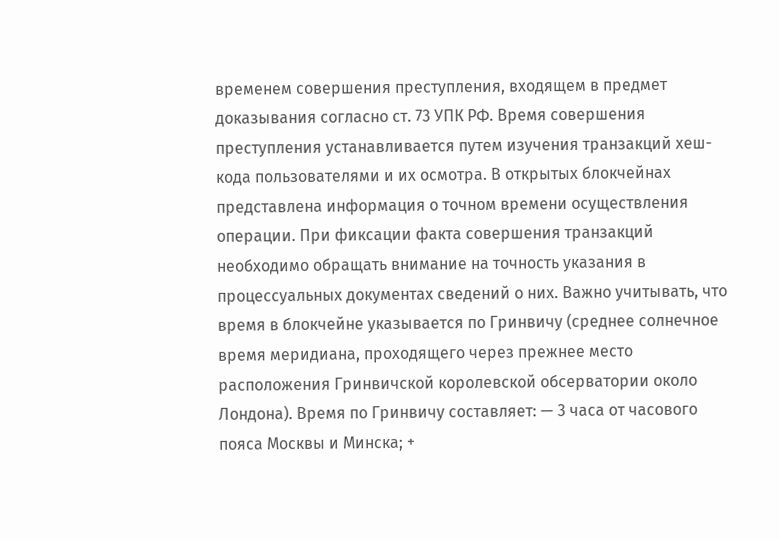временем совершения преступления, входящем в предмет доказывания согласно ст. 73 УПК РФ. Время совершения преступления устанавливается путем изучения транзакций хеш-кода пользователями и их осмотра. В открытых блокчейнах представлена информация о точном времени осуществления операции. При фиксации факта совершения транзакций необходимо обращать внимание на точность указания в процессуальных документах сведений о них. Важно учитывать, что время в блокчейне указывается по Гринвичу (среднее солнечное время меридиана, проходящего через прежнее место расположения Гринвичской королевской обсерватории около Лондона). Время по Гринвичу составляет: — 3 часа от часового пояса Москвы и Минска; +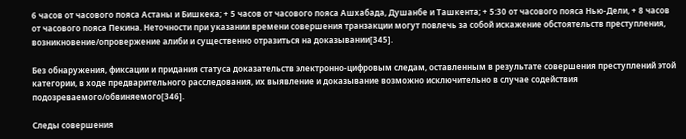6 часов от часового пояса Астаны и Бишкека; + 5 часов от часового пояса Ашхабада, Душанбе и Ташкента; + 5:30 от часового пояса Нью-Дели, + 8 часов от часового пояса Пекина. Неточности при указании времени совершения транзакции могут повлечь за собой искажение обстоятельств преступления, возникновение/опровержение алиби и существенно отразиться на доказывании[345].

Без обнаружения, фиксации и придания статуса доказательств электронно-цифровым следам, оставленным в результате совершения преступлений этой категории, в ходе предварительного расследования, их выявление и доказывание возможно исключительно в случае содействия подозреваемого/обвиняемого[346].

Следы совершения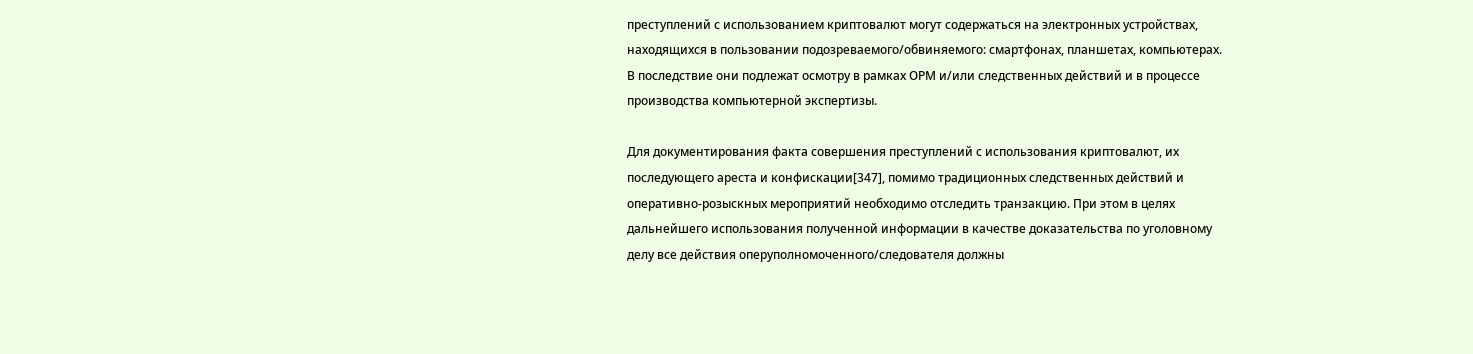преступлений с использованием криптовалют могут содержаться на электронных устройствах, находящихся в пользовании подозреваемого/обвиняемого: смартфонах, планшетах, компьютерах. В последствие они подлежат осмотру в рамках ОРМ и/или следственных действий и в процессе производства компьютерной экспертизы.

Для документирования факта совершения преступлений с использования криптовалют, их последующего ареста и конфискации[347], помимо традиционных следственных действий и оперативно-розыскных мероприятий необходимо отследить транзакцию. При этом в целях дальнейшего использования полученной информации в качестве доказательства по уголовному делу все действия оперуполномоченного/следователя должны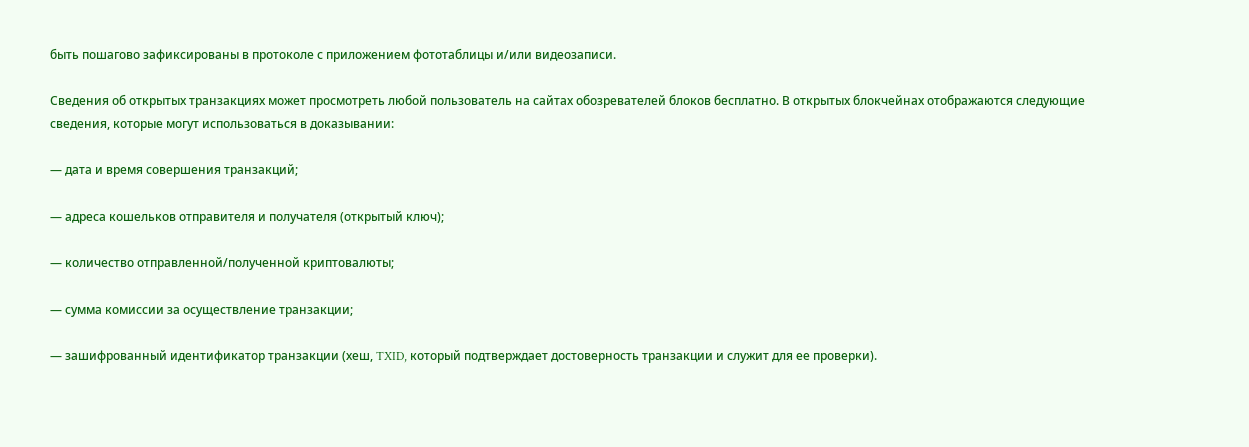быть пошагово зафиксированы в протоколе с приложением фототаблицы и/или видеозаписи.

Сведения об открытых транзакциях может просмотреть любой пользователь на сайтах обозревателей блоков бесплатно. В открытых блокчейнах отображаются следующие сведения, которые могут использоваться в доказывании:

— дата и время совершения транзакций;

— адреса кошельков отправителя и получателя (открытый ключ);

— количество отправленной/полученной криптовалюты;

— сумма комиссии за осуществление транзакции;

— зашифрованный идентификатор транзакции (хеш, TXID, который подтверждает достоверность транзакции и служит для ее проверки).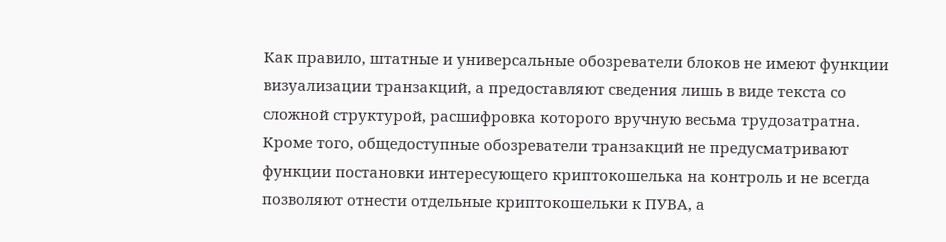Как правило, штатные и универсальные обозреватели блоков не имеют функции визуализации транзакций, а предоставляют сведения лишь в виде текста со сложной структурой, расшифровка которого вручную весьма трудозатратна. Кроме того, общедоступные обозреватели транзакций не предусматривают функции постановки интересующего криптокошелька на контроль и не всегда позволяют отнести отдельные криптокошельки к ПУВА, а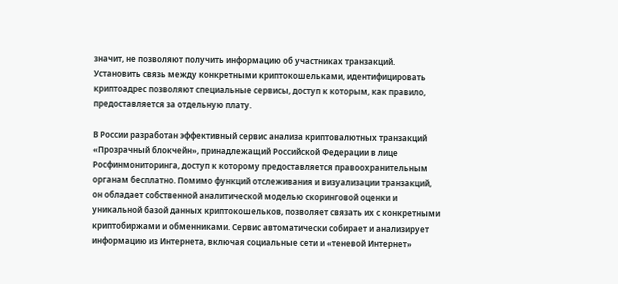значит, не позволяют получить информацию об участниках транзакций. Установить связь между конкретными криптокошельками, идентифицировать криптоадрес позволяют специальные сервисы, доступ к которым, как правило, предоставляется за отдельную плату.

В России разработан эффективный сервис анализа криптовалютных транзакций «Прозрачный блокчейн», принадлежащий Российской Федерации в лице Росфинмониторинга, доступ к которому предоставляется правоохранительным органам бесплатно. Помимо функций отслеживания и визуализации транзакций, он обладает собственной аналитической моделью скоринговой оценки и уникальной базой данных криптокошельков, позволяет связать их с конкретными криптобиржами и обменниками. Сервис автоматически собирает и анализирует информацию из Интернета, включая социальные сети и «теневой Интернет»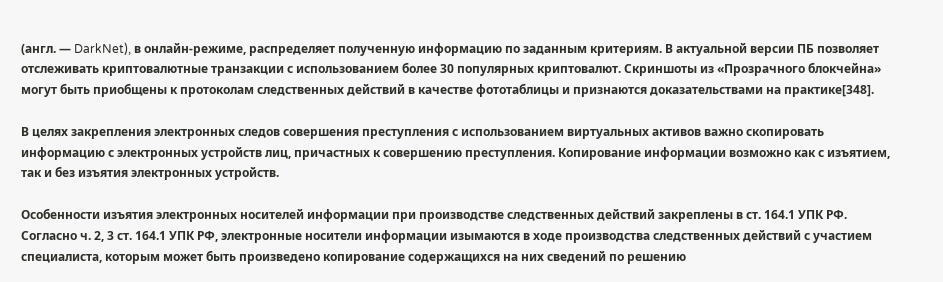(англ. — DarkNet), в онлайн-режиме, распределяет полученную информацию по заданным критериям. В актуальной версии ПБ позволяет отслеживать криптовалютные транзакции с использованием более 30 популярных криптовалют. Скриншоты из «Прозрачного блокчейна» могут быть приобщены к протоколам следственных действий в качестве фототаблицы и признаются доказательствами на практике[348].

В целях закрепления электронных следов совершения преступления с использованием виртуальных активов важно скопировать информацию с электронных устройств лиц, причастных к совершению преступления. Копирование информации возможно как с изъятием, так и без изъятия электронных устройств.

Особенности изъятия электронных носителей информации при производстве следственных действий закреплены в ст. 164.1 УПК РФ. Согласно ч. 2, 3 ст. 164.1 УПК РФ, электронные носители информации изымаются в ходе производства следственных действий с участием специалиста, которым может быть произведено копирование содержащихся на них сведений по решению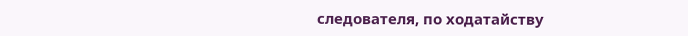следователя, по ходатайству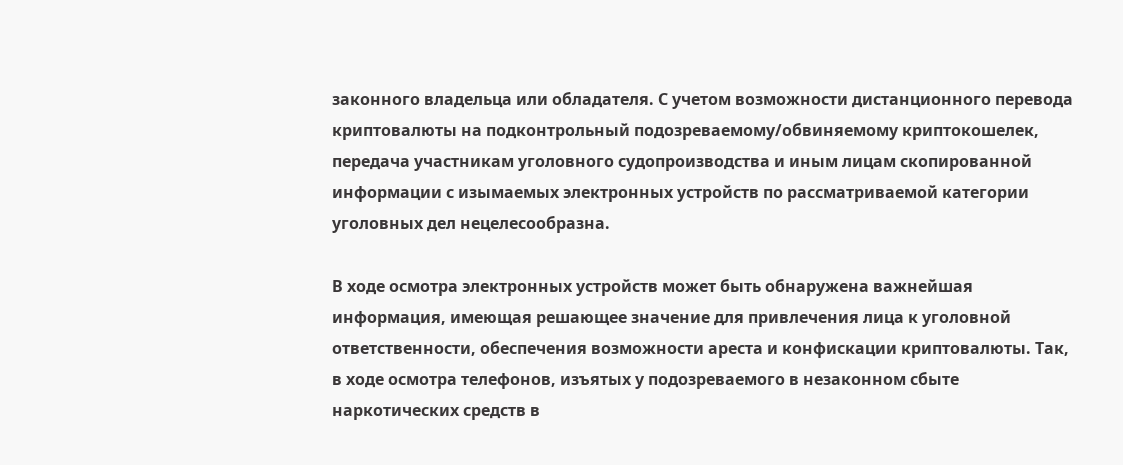законного владельца или обладателя. С учетом возможности дистанционного перевода криптовалюты на подконтрольный подозреваемому/обвиняемому криптокошелек, передача участникам уголовного судопроизводства и иным лицам скопированной информации с изымаемых электронных устройств по рассматриваемой категории уголовных дел нецелесообразна.

В ходе осмотра электронных устройств может быть обнаружена важнейшая информация, имеющая решающее значение для привлечения лица к уголовной ответственности, обеспечения возможности ареста и конфискации криптовалюты. Так, в ходе осмотра телефонов, изъятых у подозреваемого в незаконном сбыте наркотических средств в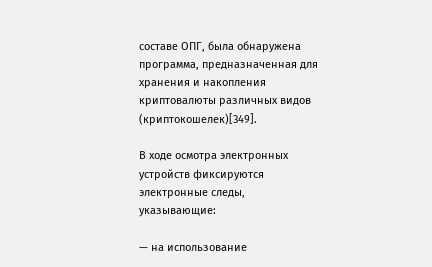составе ОПГ, была обнаружена программа, предназначенная для хранения и накопления криптовалюты различных видов (криптокошелек)[349].

В ходе осмотра электронных устройств фиксируются электронные следы, указывающие:

— на использование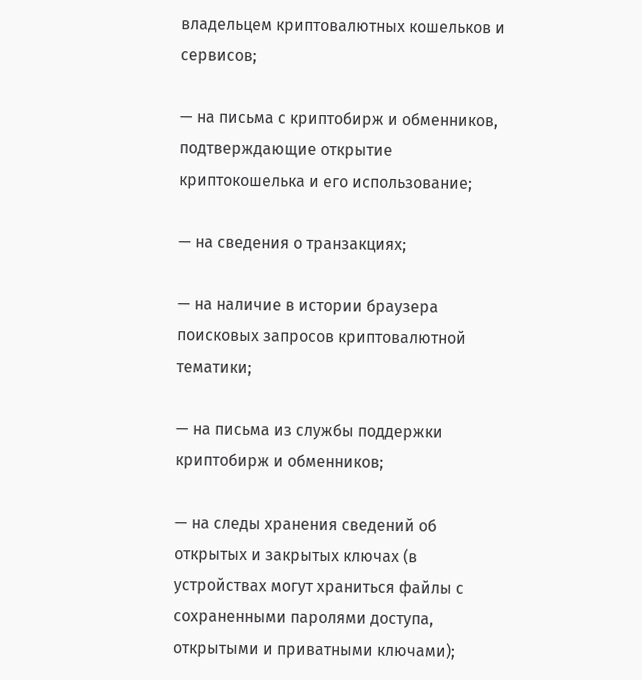владельцем криптовалютных кошельков и сервисов;

— на письма с криптобирж и обменников, подтверждающие открытие криптокошелька и его использование;

— на сведения о транзакциях;

— на наличие в истории браузера поисковых запросов криптовалютной тематики;

— на письма из службы поддержки криптобирж и обменников;

— на следы хранения сведений об открытых и закрытых ключах (в устройствах могут храниться файлы с сохраненными паролями доступа, открытыми и приватными ключами);